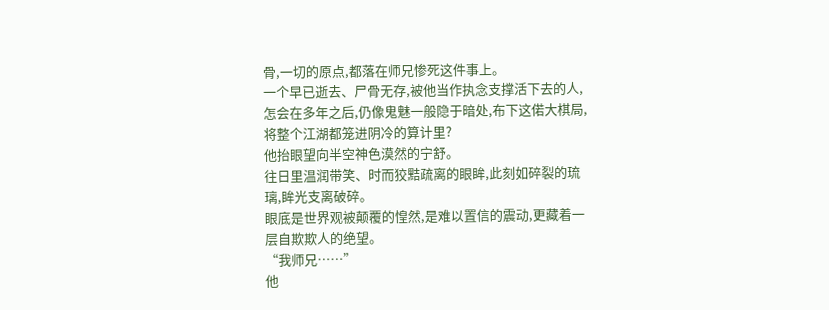骨,一切的原点,都落在师兄惨死这件事上。
一个早已逝去、尸骨无存,被他当作执念支撑活下去的人,
怎会在多年之后,仍像鬼魅一般隐于暗处,布下这偌大棋局,将整个江湖都笼进阴冷的算计里?
他抬眼望向半空神色漠然的宁舒。
往日里温润带笑、时而狡黠疏离的眼眸,此刻如碎裂的琉璃,眸光支离破碎。
眼底是世界观被颠覆的惶然,是难以置信的震动,更藏着一层自欺欺人的绝望。
“我师兄……”
他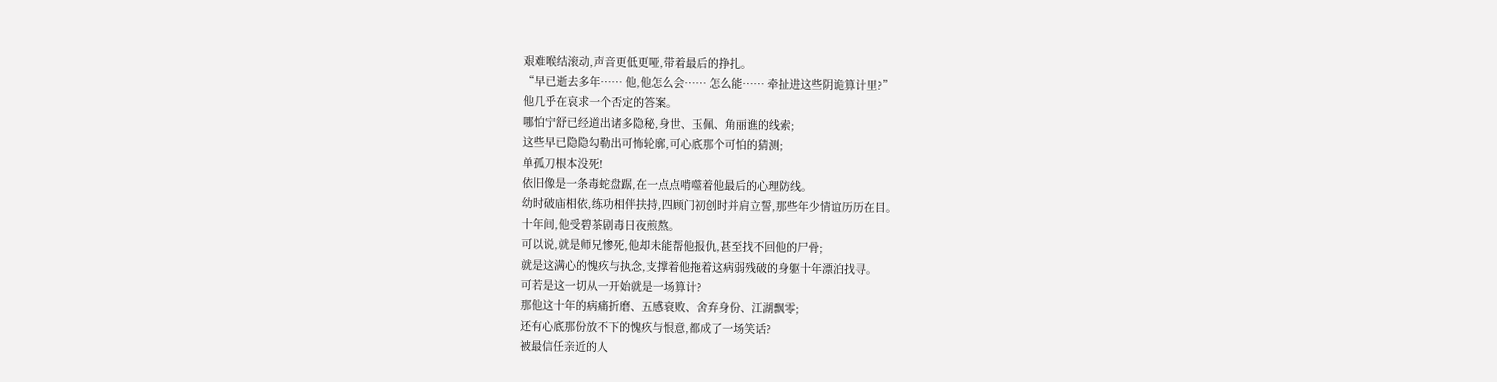艰难喉结滚动,声音更低更哑,带着最后的挣扎。
“早已逝去多年…… 他,他怎么会…… 怎么能…… 牵扯进这些阴诡算计里?”
他几乎在哀求一个否定的答案。
哪怕宁舒已经道出诸多隐秘,身世、玉佩、角丽谯的线索;
这些早已隐隐勾勒出可怖轮廓,可心底那个可怕的猜测;
单孤刀根本没死!
依旧像是一条毒蛇盘踞,在一点点啃噬着他最后的心理防线。
幼时破庙相依,练功相伴扶持,四顾门初创时并肩立誓,那些年少情谊历历在目。
十年间,他受碧茶剧毒日夜煎熬。
可以说,就是师兄惨死,他却未能帮他报仇,甚至找不回他的尸骨;
就是这满心的愧疚与执念,支撑着他拖着这病弱残破的身躯十年漂泊找寻。
可若是这一切从一开始就是一场算计?
那他这十年的病痛折磨、五感衰败、舍弃身份、江湖飘零;
还有心底那份放不下的愧疚与恨意,都成了一场笑话?
被最信任亲近的人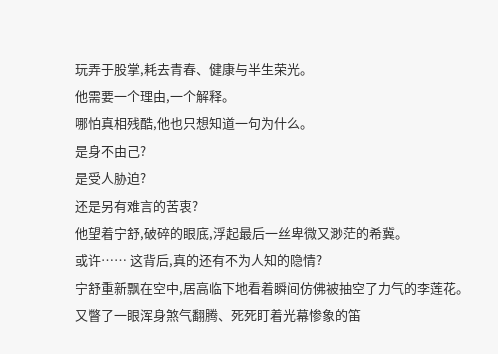玩弄于股掌,耗去青春、健康与半生荣光。
他需要一个理由,一个解释。
哪怕真相残酷,他也只想知道一句为什么。
是身不由己?
是受人胁迫?
还是另有难言的苦衷?
他望着宁舒,破碎的眼底,浮起最后一丝卑微又渺茫的希冀。
或许…… 这背后,真的还有不为人知的隐情?
宁舒重新飘在空中,居高临下地看着瞬间仿佛被抽空了力气的李莲花。
又瞥了一眼浑身煞气翻腾、死死盯着光幕惨象的笛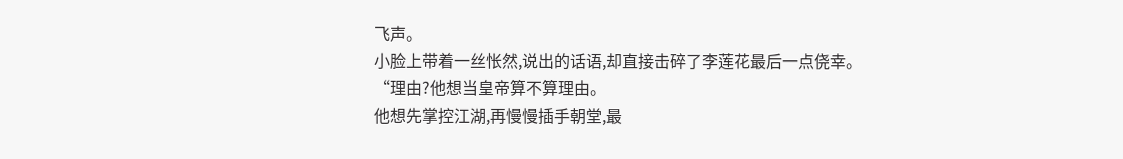飞声。
小脸上带着一丝怅然,说出的话语,却直接击碎了李莲花最后一点侥幸。
“理由?他想当皇帝算不算理由。
他想先掌控江湖,再慢慢插手朝堂,最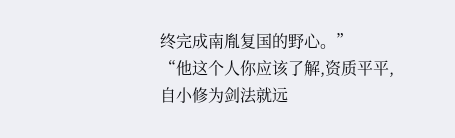终完成南胤复国的野心。”
“他这个人你应该了解,资质平平,自小修为剑法就远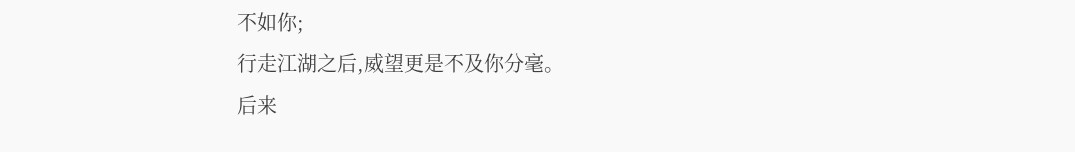不如你;
行走江湖之后,威望更是不及你分毫。
后来